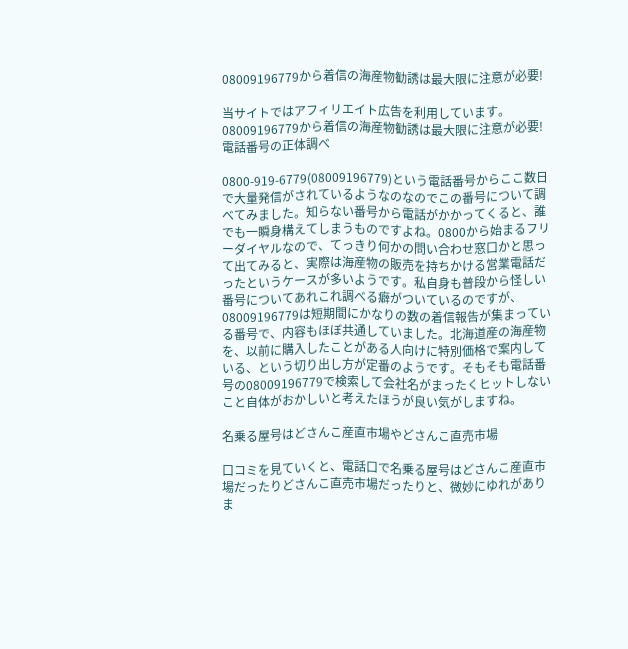08009196779から着信の海産物勧誘は最大限に注意が必要!

当サイトではアフィリエイト広告を利用しています。
08009196779から着信の海産物勧誘は最大限に注意が必要! 電話番号の正体調べ

0800-919-6779(08009196779)という電話番号からここ数日で大量発信がされているようなのなのでこの番号について調べてみました。知らない番号から電話がかかってくると、誰でも一瞬身構えてしまうものですよね。0800から始まるフリーダイヤルなので、てっきり何かの問い合わせ窓口かと思って出てみると、実際は海産物の販売を持ちかける営業電話だったというケースが多いようです。私自身も普段から怪しい番号についてあれこれ調べる癖がついているのですが、08009196779は短期間にかなりの数の着信報告が集まっている番号で、内容もほぼ共通していました。北海道産の海産物を、以前に購入したことがある人向けに特別価格で案内している、という切り出し方が定番のようです。そもそも電話番号の08009196779で検索して会社名がまったくヒットしないこと自体がおかしいと考えたほうが良い気がしますね。

名乗る屋号はどさんこ産直市場やどさんこ直売市場

口コミを見ていくと、電話口で名乗る屋号はどさんこ産直市場だったりどさんこ直売市場だったりと、微妙にゆれがありま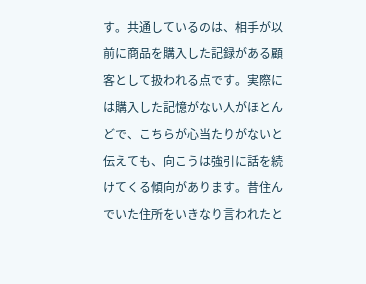す。共通しているのは、相手が以前に商品を購入した記録がある顧客として扱われる点です。実際には購入した記憶がない人がほとんどで、こちらが心当たりがないと伝えても、向こうは強引に話を続けてくる傾向があります。昔住んでいた住所をいきなり言われたと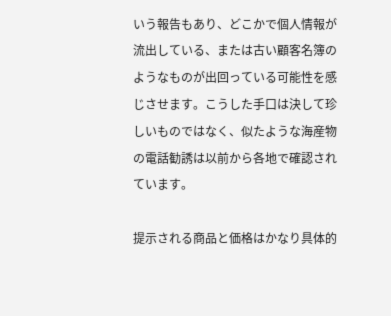いう報告もあり、どこかで個人情報が流出している、または古い顧客名簿のようなものが出回っている可能性を感じさせます。こうした手口は決して珍しいものではなく、似たような海産物の電話勧誘は以前から各地で確認されています。

提示される商品と価格はかなり具体的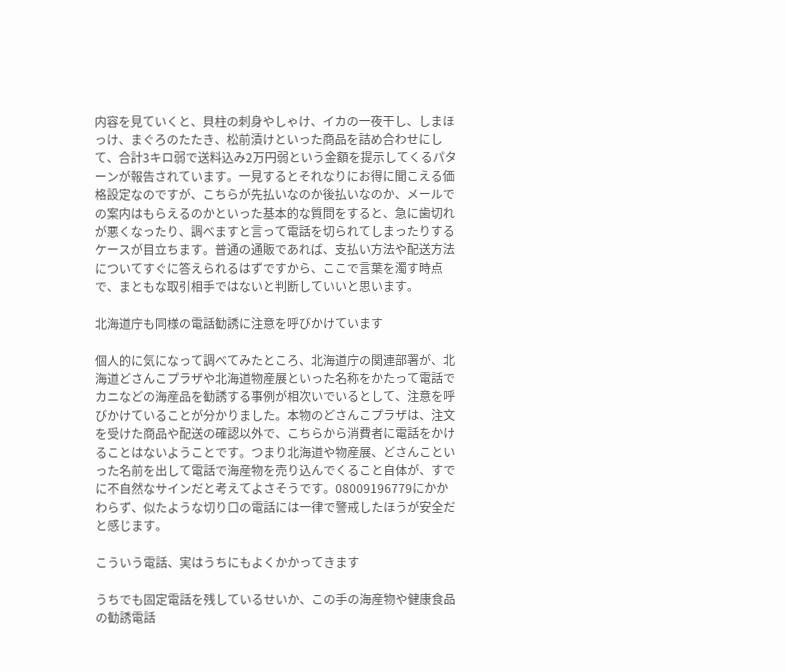内容を見ていくと、貝柱の刺身やしゃけ、イカの一夜干し、しまほっけ、まぐろのたたき、松前漬けといった商品を詰め合わせにして、合計3キロ弱で送料込み2万円弱という金額を提示してくるパターンが報告されています。一見するとそれなりにお得に聞こえる価格設定なのですが、こちらが先払いなのか後払いなのか、メールでの案内はもらえるのかといった基本的な質問をすると、急に歯切れが悪くなったり、調べますと言って電話を切られてしまったりするケースが目立ちます。普通の通販であれば、支払い方法や配送方法についてすぐに答えられるはずですから、ここで言葉を濁す時点で、まともな取引相手ではないと判断していいと思います。

北海道庁も同様の電話勧誘に注意を呼びかけています

個人的に気になって調べてみたところ、北海道庁の関連部署が、北海道どさんこプラザや北海道物産展といった名称をかたって電話でカニなどの海産品を勧誘する事例が相次いでいるとして、注意を呼びかけていることが分かりました。本物のどさんこプラザは、注文を受けた商品や配送の確認以外で、こちらから消費者に電話をかけることはないようことです。つまり北海道や物産展、どさんこといった名前を出して電話で海産物を売り込んでくること自体が、すでに不自然なサインだと考えてよさそうです。08009196779にかかわらず、似たような切り口の電話には一律で警戒したほうが安全だと感じます。

こういう電話、実はうちにもよくかかってきます

うちでも固定電話を残しているせいか、この手の海産物や健康食品の勧誘電話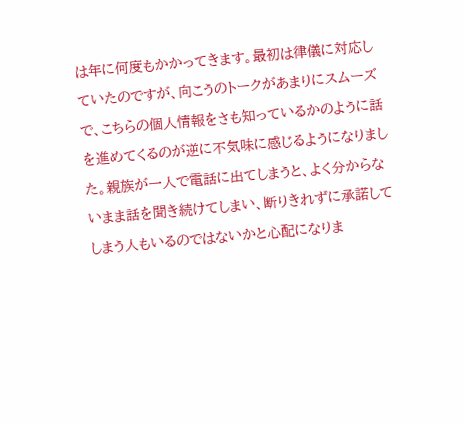は年に何度もかかってきます。最初は律儀に対応していたのですが、向こうのトークがあまりにスムーズで、こちらの個人情報をさも知っているかのように話を進めてくるのが逆に不気味に感じるようになりました。親族が一人で電話に出てしまうと、よく分からないまま話を聞き続けてしまい、断りきれずに承諾してしまう人もいるのではないかと心配になりま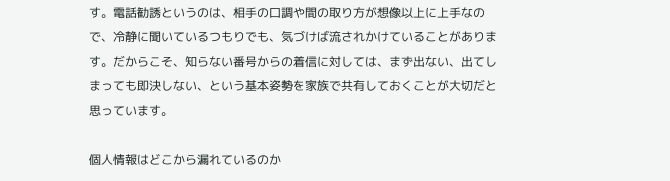す。電話勧誘というのは、相手の口調や間の取り方が想像以上に上手なので、冷静に聞いているつもりでも、気づけば流されかけていることがあります。だからこそ、知らない番号からの着信に対しては、まず出ない、出てしまっても即決しない、という基本姿勢を家族で共有しておくことが大切だと思っています。

個人情報はどこから漏れているのか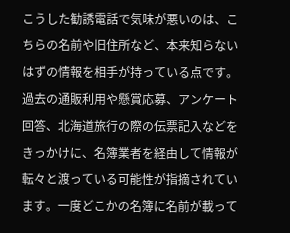こうした勧誘電話で気味が悪いのは、こちらの名前や旧住所など、本来知らないはずの情報を相手が持っている点です。過去の通販利用や懸賞応募、アンケート回答、北海道旅行の際の伝票記入などをきっかけに、名簿業者を経由して情報が転々と渡っている可能性が指摘されています。一度どこかの名簿に名前が載って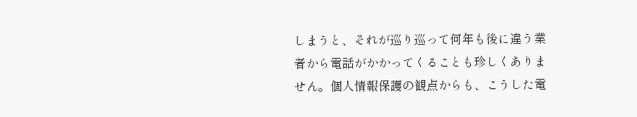しまうと、それが巡り巡って何年も後に違う業者から電話がかかってくることも珍しくありません。個人情報保護の観点からも、こうした電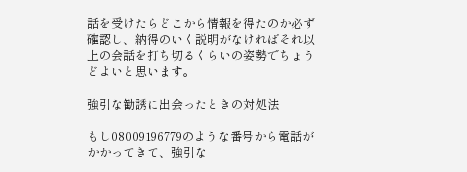話を受けたらどこから情報を得たのか必ず確認し、納得のいく説明がなければそれ以上の会話を打ち切るくらいの姿勢でちょうどよいと思います。

強引な勧誘に出会ったときの対処法

もし08009196779のような番号から電話がかかってきて、強引な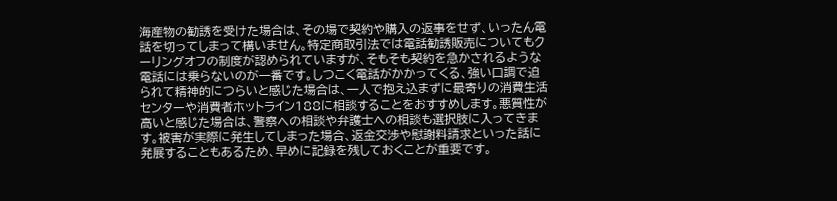海産物の勧誘を受けた場合は、その場で契約や購入の返事をせず、いったん電話を切ってしまって構いません。特定商取引法では電話勧誘販売についてもクーリングオフの制度が認められていますが、そもそも契約を急かされるような電話には乗らないのが一番です。しつこく電話がかかってくる、強い口調で迫られて精神的につらいと感じた場合は、一人で抱え込まずに最寄りの消費生活センターや消費者ホットライン188に相談することをおすすめします。悪質性が高いと感じた場合は、警察への相談や弁護士への相談も選択肢に入ってきます。被害が実際に発生してしまった場合、返金交渉や慰謝料請求といった話に発展することもあるため、早めに記録を残しておくことが重要です。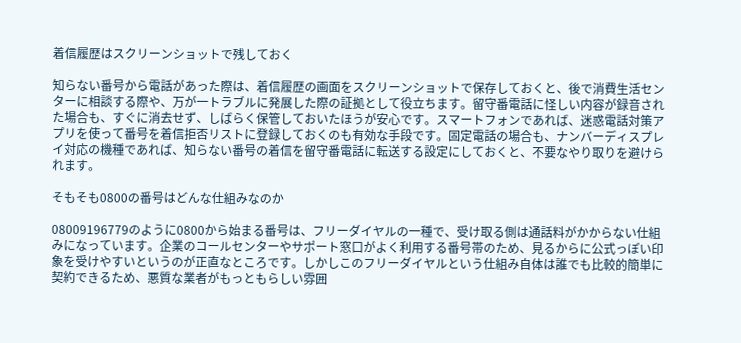着信履歴はスクリーンショットで残しておく

知らない番号から電話があった際は、着信履歴の画面をスクリーンショットで保存しておくと、後で消費生活センターに相談する際や、万が一トラブルに発展した際の証拠として役立ちます。留守番電話に怪しい内容が録音された場合も、すぐに消去せず、しばらく保管しておいたほうが安心です。スマートフォンであれば、迷惑電話対策アプリを使って番号を着信拒否リストに登録しておくのも有効な手段です。固定電話の場合も、ナンバーディスプレイ対応の機種であれば、知らない番号の着信を留守番電話に転送する設定にしておくと、不要なやり取りを避けられます。

そもそも0800の番号はどんな仕組みなのか

08009196779のように0800から始まる番号は、フリーダイヤルの一種で、受け取る側は通話料がかからない仕組みになっています。企業のコールセンターやサポート窓口がよく利用する番号帯のため、見るからに公式っぽい印象を受けやすいというのが正直なところです。しかしこのフリーダイヤルという仕組み自体は誰でも比較的簡単に契約できるため、悪質な業者がもっともらしい雰囲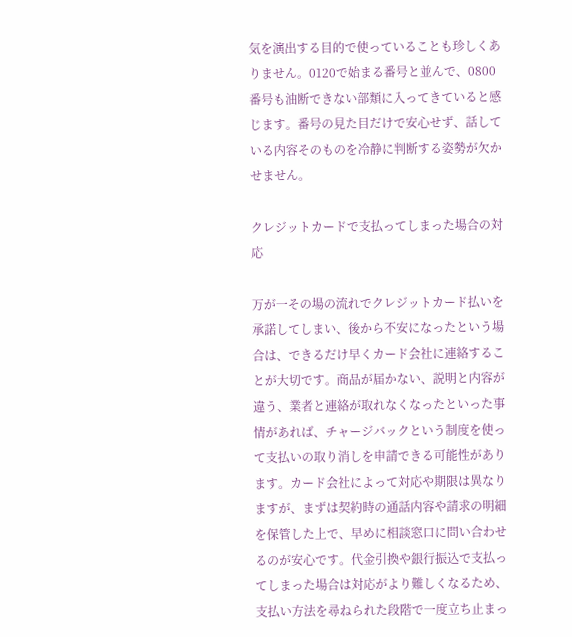気を演出する目的で使っていることも珍しくありません。0120で始まる番号と並んで、0800番号も油断できない部類に入ってきていると感じます。番号の見た目だけで安心せず、話している内容そのものを冷静に判断する姿勢が欠かせません。

クレジットカードで支払ってしまった場合の対応

万が一その場の流れでクレジットカード払いを承諾してしまい、後から不安になったという場合は、できるだけ早くカード会社に連絡することが大切です。商品が届かない、説明と内容が違う、業者と連絡が取れなくなったといった事情があれば、チャージバックという制度を使って支払いの取り消しを申請できる可能性があります。カード会社によって対応や期限は異なりますが、まずは契約時の通話内容や請求の明細を保管した上で、早めに相談窓口に問い合わせるのが安心です。代金引換や銀行振込で支払ってしまった場合は対応がより難しくなるため、支払い方法を尋ねられた段階で一度立ち止まっ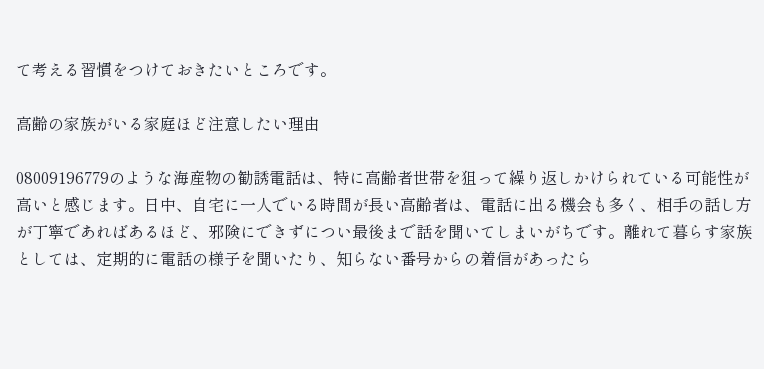て考える習慣をつけておきたいところです。

高齢の家族がいる家庭ほど注意したい理由

08009196779のような海産物の勧誘電話は、特に高齢者世帯を狙って繰り返しかけられている可能性が高いと感じます。日中、自宅に一人でいる時間が長い高齢者は、電話に出る機会も多く、相手の話し方が丁寧であればあるほど、邪険にできずについ最後まで話を聞いてしまいがちです。離れて暮らす家族としては、定期的に電話の様子を聞いたり、知らない番号からの着信があったら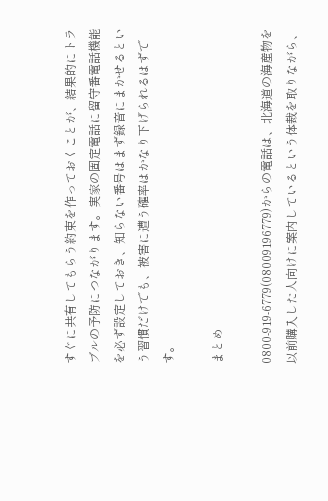すぐに共有してもらう約束を作っておくことが、結果的にトラブルの予防につながります。実家の固定電話に留守番電話機能を必ず設定しておき、知らない番号はまず録音にまかせるという習慣だけでも、被害に遭う確率はかなり下げられるはずです。

まとめ

0800-919-6779(08009196779)からの電話は、北海道の海産物を以前購入した人向けに案内しているという体裁を取りながら、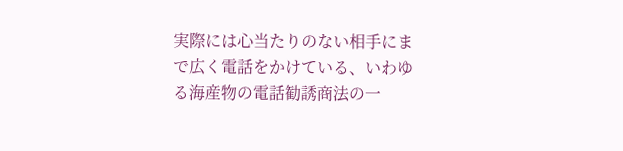実際には心当たりのない相手にまで広く電話をかけている、いわゆる海産物の電話勧誘商法の一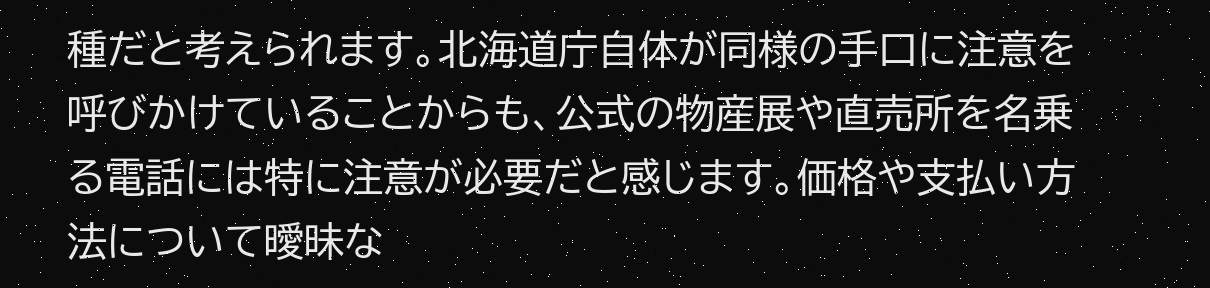種だと考えられます。北海道庁自体が同様の手口に注意を呼びかけていることからも、公式の物産展や直売所を名乗る電話には特に注意が必要だと感じます。価格や支払い方法について曖昧な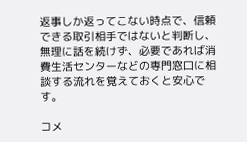返事しか返ってこない時点で、信頼できる取引相手ではないと判断し、無理に話を続けず、必要であれば消費生活センターなどの専門窓口に相談する流れを覚えておくと安心です。

コメ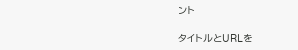ント

タイトルとURLを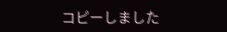コピーしました